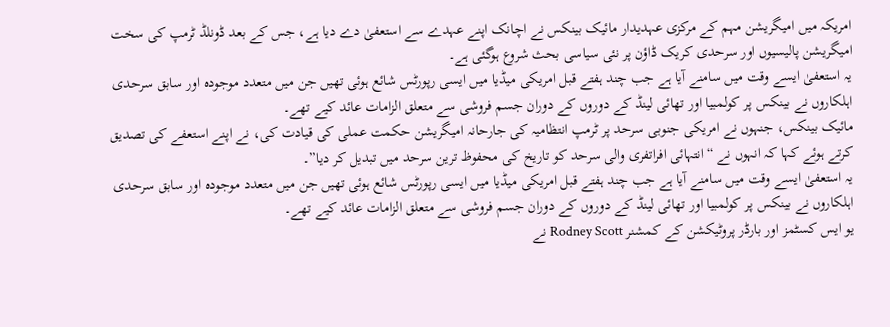امریکہ میں امیگریشن مہم کے مرکزی عہدیدار مائیک بینکس نے اچانک اپنے عہدے سے استعفیٰ دے دیا ہے، جس کے بعد ڈونلڈ ٹرمپ کی سخت امیگریشن پالیسیوں اور سرحدی کریک ڈاؤن پر نئی سیاسی بحث شروع ہوگئی ہے۔
یہ استعفیٰ ایسے وقت میں سامنے آیا ہے جب چند ہفتے قبل امریکی میڈیا میں ایسی رپورٹس شائع ہوئی تھیں جن میں متعدد موجودہ اور سابق سرحدی اہلکاروں نے بینکس پر کولمبیا اور تھائی لینڈ کے دوروں کے دوران جسم فروشی سے متعلق الزامات عائد کیے تھے۔
مائیک بینکس، جنہوں نے امریکی جنوبی سرحد پر ٹرمپ انتظامیہ کی جارحانہ امیگریشن حکمت عملی کی قیادت کی، نے اپنے استعفے کی تصدیق کرتے ہوئے کہا کہ انہوں نے “انتہائی افراتفری والی سرحد کو تاریخ کی محفوظ ترین سرحد میں تبدیل کر دیا”۔
یہ استعفیٰ ایسے وقت میں سامنے آیا ہے جب چند ہفتے قبل امریکی میڈیا میں ایسی رپورٹس شائع ہوئی تھیں جن میں متعدد موجودہ اور سابق سرحدی اہلکاروں نے بینکس پر کولمبیا اور تھائی لینڈ کے دوروں کے دوران جسم فروشی سے متعلق الزامات عائد کیے تھے۔
یو ایس کسٹمز اور بارڈر پروٹیکشن کے کمشنر Rodney Scott نے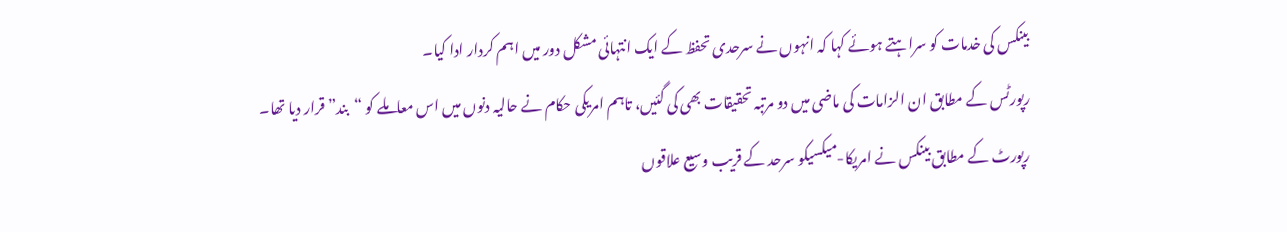بینکس کی خدمات کو سراہتے ہوئے کہا کہ انہوں نے سرحدی تحفظ کے ایک انتہائی مشکل دور میں اہم کردار ادا کیا۔
رپورٹس کے مطابق ان الزامات کی ماضی میں دو مرتبہ تحقیقات بھی کی گئیں، تاہم امریکی حکام نے حالیہ دنوں میں اس معاملے کو “بند” قرار دیا تھا۔
رپورٹ کے مطابق بینکس نے امریکا-میکسیکو سرحد کے قریب وسیع علاقوں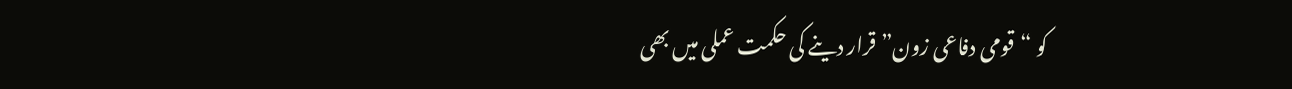کو “قومی دفاعی زون” قرار دینے کی حکمت عملی میں بھی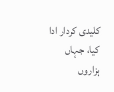کلیدی کردار ادا کیا، جہاں ہزاروں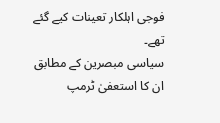فوجی اہلکار تعینات کیے گئے تھے۔
سیاسی مبصرین کے مطابق ان کا استعفیٰ ٹرمپ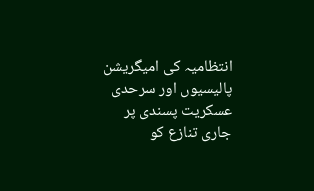انتظامیہ کی امیگریشن پالیسیوں اور سرحدی عسکریت پسندی پر جاری تنازع کو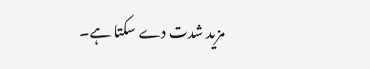مزید شدت دے سکتا ہے۔